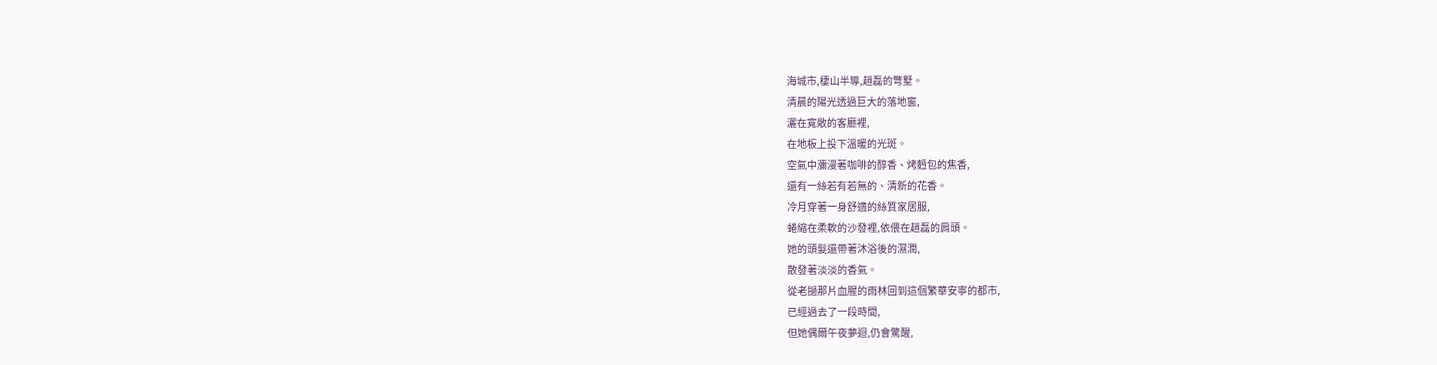海城市,棲山半導,趙磊的彆墅。
清晨的陽光透過巨大的落地窗,
灑在寬敞的客廳裡,
在地板上投下溫暖的光斑。
空氣中瀰漫著咖啡的醇香、烤麪包的焦香,
還有一絲若有若無的、清新的花香。
冷月穿著一身舒適的絲質家居服,
蜷縮在柔軟的沙發裡,依偎在趙磊的肩頭。
她的頭髮還帶著沐浴後的濕潤,
散發著淡淡的香氣。
從老撾那片血腥的雨林回到這個繁華安寧的都市,
已經過去了一段時間,
但她偶爾午夜夢迴,仍會驚醒,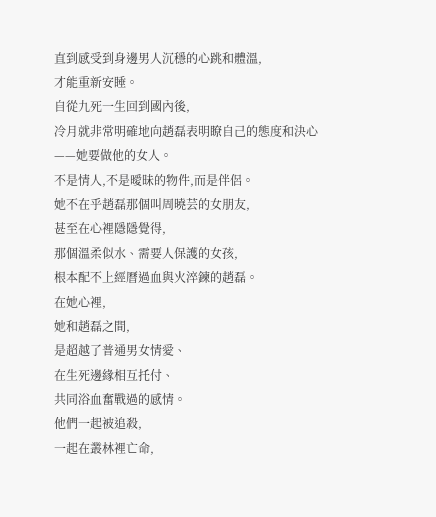直到感受到身邊男人沉穩的心跳和體溫,
才能重新安睡。
自從九死一生回到國內後,
冷月就非常明確地向趙磊表明瞭自己的態度和決心
——她要做他的女人。
不是情人,不是曖昧的物件,而是伴侶。
她不在乎趙磊那個叫周曉芸的女朋友,
甚至在心裡隱隱覺得,
那個溫柔似水、需要人保護的女孩,
根本配不上經曆過血與火淬鍊的趙磊。
在她心裡,
她和趙磊之間,
是超越了普通男女情愛、
在生死邊緣相互托付、
共同浴血奮戰過的感情。
他們一起被追殺,
一起在叢林裡亡命,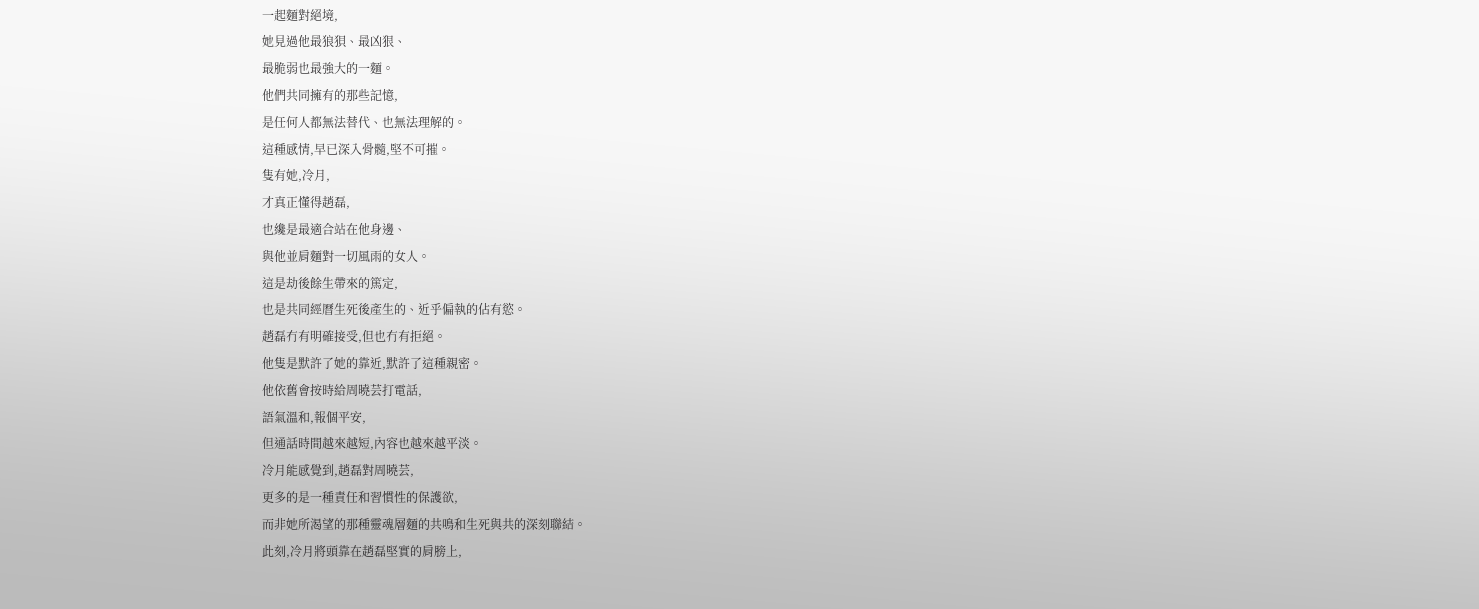一起麵對絕境,
她見過他最狼狽、最凶狠、
最脆弱也最強大的一麵。
他們共同擁有的那些記憶,
是任何人都無法替代、也無法理解的。
這種感情,早已深入骨髓,堅不可摧。
隻有她,冷月,
才真正懂得趙磊,
也纔是最適合站在他身邊、
與他並肩麵對一切風雨的女人。
這是劫後餘生帶來的篤定,
也是共同經曆生死後產生的、近乎偏執的佔有慾。
趙磊冇有明確接受,但也冇有拒絕。
他隻是默許了她的靠近,默許了這種親密。
他依舊會按時給周曉芸打電話,
語氣溫和,報個平安,
但通話時間越來越短,內容也越來越平淡。
冷月能感覺到,趙磊對周曉芸,
更多的是一種責任和習慣性的保護欲,
而非她所渴望的那種靈魂層麵的共鳴和生死與共的深刻聯結。
此刻,冷月將頭靠在趙磊堅實的肩膀上,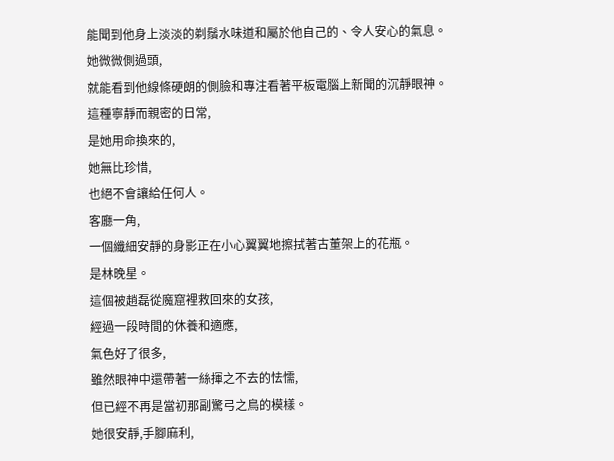能聞到他身上淡淡的剃鬚水味道和屬於他自己的、令人安心的氣息。
她微微側過頭,
就能看到他線條硬朗的側臉和專注看著平板電腦上新聞的沉靜眼神。
這種寧靜而親密的日常,
是她用命換來的,
她無比珍惜,
也絕不會讓給任何人。
客廳一角,
一個纖細安靜的身影正在小心翼翼地擦拭著古董架上的花瓶。
是林晚星。
這個被趙磊從魔窟裡救回來的女孩,
經過一段時間的休養和適應,
氣色好了很多,
雖然眼神中還帶著一絲揮之不去的怯懦,
但已經不再是當初那副驚弓之鳥的模樣。
她很安靜,手腳麻利,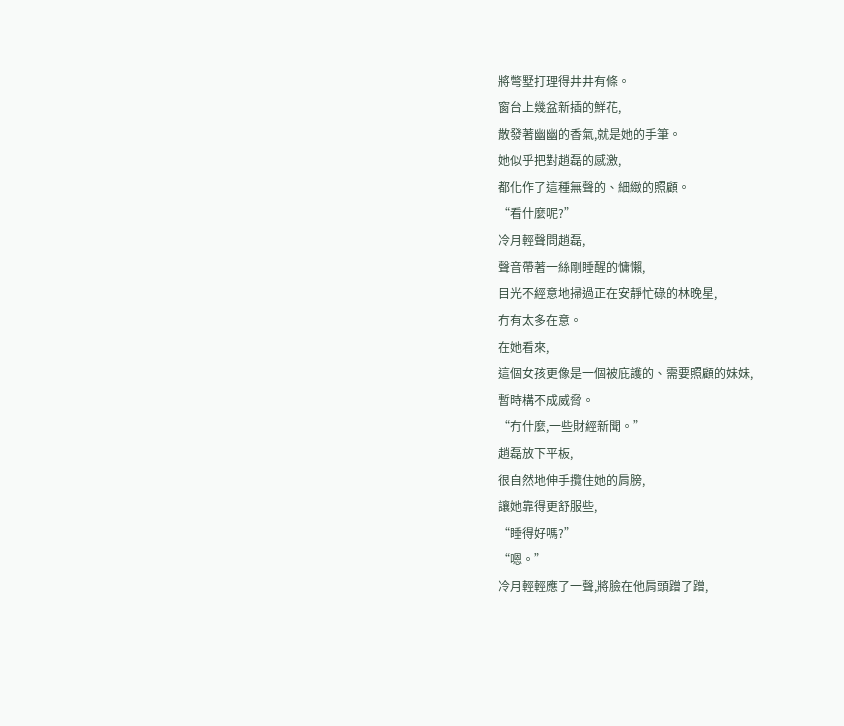將彆墅打理得井井有條。
窗台上幾盆新插的鮮花,
散發著幽幽的香氣,就是她的手筆。
她似乎把對趙磊的感激,
都化作了這種無聲的、細緻的照顧。
“看什麼呢?”
冷月輕聲問趙磊,
聲音帶著一絲剛睡醒的慵懶,
目光不經意地掃過正在安靜忙碌的林晚星,
冇有太多在意。
在她看來,
這個女孩更像是一個被庇護的、需要照顧的妹妹,
暫時構不成威脅。
“冇什麼,一些財經新聞。”
趙磊放下平板,
很自然地伸手攬住她的肩膀,
讓她靠得更舒服些,
“睡得好嗎?”
“嗯。”
冷月輕輕應了一聲,將臉在他肩頭蹭了蹭,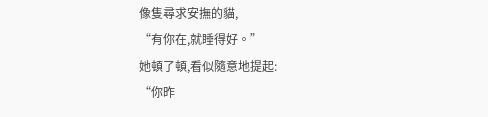像隻尋求安撫的貓,
“有你在,就睡得好。”
她頓了頓,看似隨意地提起:
“你昨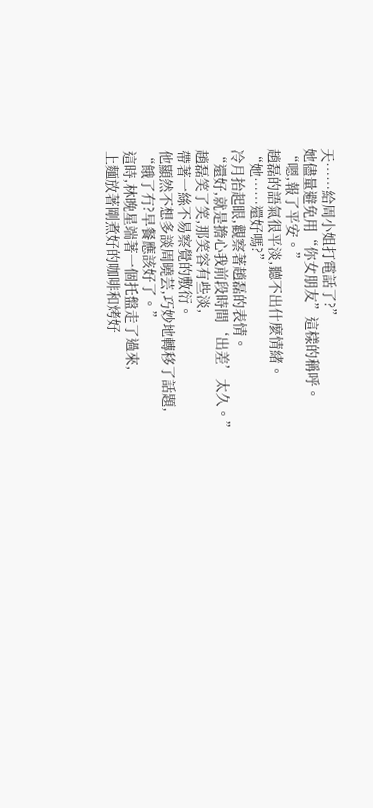天……給周小姐打電話了?”
她儘量避免用“你女朋友”這樣的稱呼。
“嗯,報了平安。”
趙磊的語氣很平淡,聽不出什麼情緒。
“她……還好嗎?”
冷月抬起眼,觀察著趙磊的表情。
“還好,就是擔心我前段時間‘出差’太久。”
趙磊笑了笑,那笑容有些淡,
帶著一絲不易察覺的敷衍。
他顯然不想多談周曉芸,巧妙地轉移了話題,
“餓了冇?早餐應該好了。”
這時,林晚星端著一個托盤走了過來,
上麵放著剛煮好的咖啡和烤好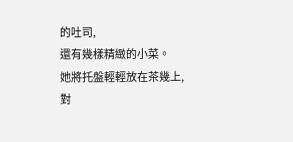的吐司,
還有幾樣精緻的小菜。
她將托盤輕輕放在茶幾上,
對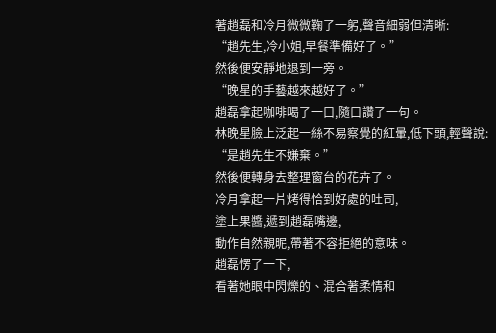著趙磊和冷月微微鞠了一躬,聲音細弱但清晰:
“趙先生,冷小姐,早餐準備好了。”
然後便安靜地退到一旁。
“晚星的手藝越來越好了。”
趙磊拿起咖啡喝了一口,隨口讚了一句。
林晚星臉上泛起一絲不易察覺的紅暈,低下頭,輕聲說:
“是趙先生不嫌棄。”
然後便轉身去整理窗台的花卉了。
冷月拿起一片烤得恰到好處的吐司,
塗上果醬,遞到趙磊嘴邊,
動作自然親昵,帶著不容拒絕的意味。
趙磊愣了一下,
看著她眼中閃爍的、混合著柔情和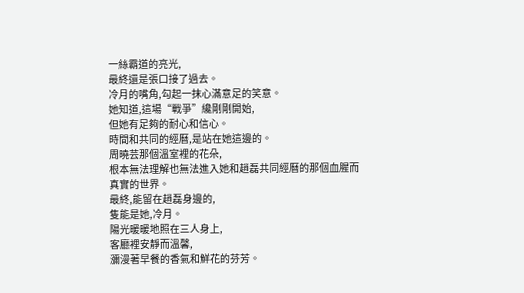一絲霸道的亮光,
最終還是張口接了過去。
冷月的嘴角,勾起一抹心滿意足的笑意。
她知道,這場“戰爭”纔剛剛開始,
但她有足夠的耐心和信心。
時間和共同的經曆,是站在她這邊的。
周曉芸那個溫室裡的花朵,
根本無法理解也無法進入她和趙磊共同經曆的那個血腥而真實的世界。
最終,能留在趙磊身邊的,
隻能是她,冷月。
陽光暖暖地照在三人身上,
客廳裡安靜而溫馨,
瀰漫著早餐的香氣和鮮花的芬芳。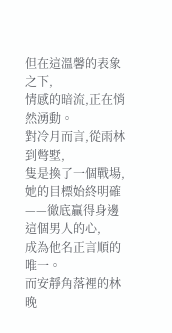但在這溫馨的表象之下,
情感的暗流,正在悄然湧動。
對冷月而言,從雨林到彆墅,
隻是換了一個戰場,
她的目標始終明確——徹底贏得身邊這個男人的心,
成為他名正言順的唯一。
而安靜角落裡的林晚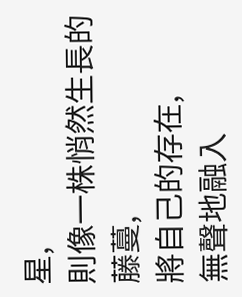星,
則像一株悄然生長的藤蔓,
將自己的存在,
無聲地融入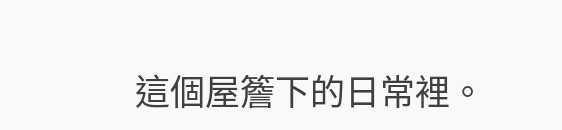這個屋簷下的日常裡。